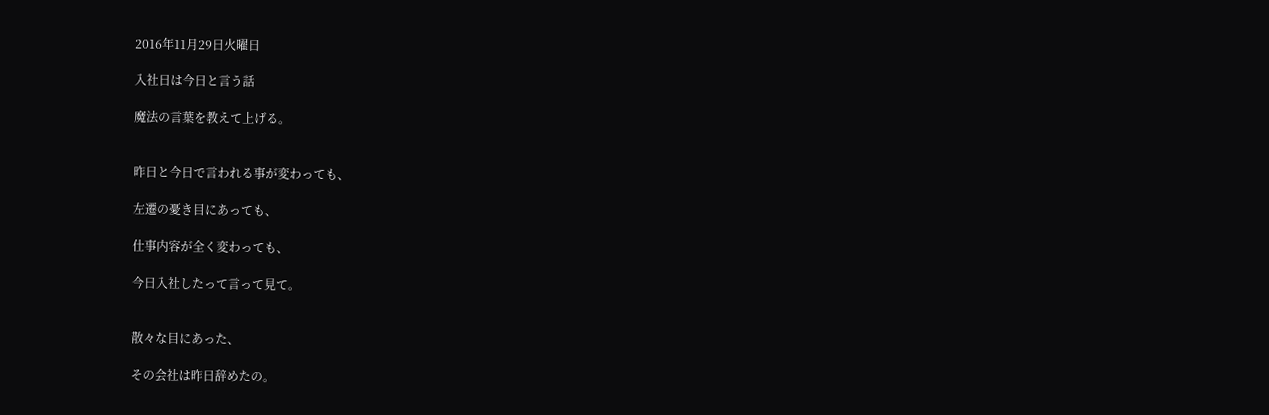2016年11月29日火曜日

入社日は今日と言う話

魔法の言葉を教えて上げる。


昨日と今日で言われる事が変わっても、

左遷の憂き目にあっても、

仕事内容が全く変わっても、

今日入社したって言って見て。


散々な目にあった、

その会社は昨日辞めたの。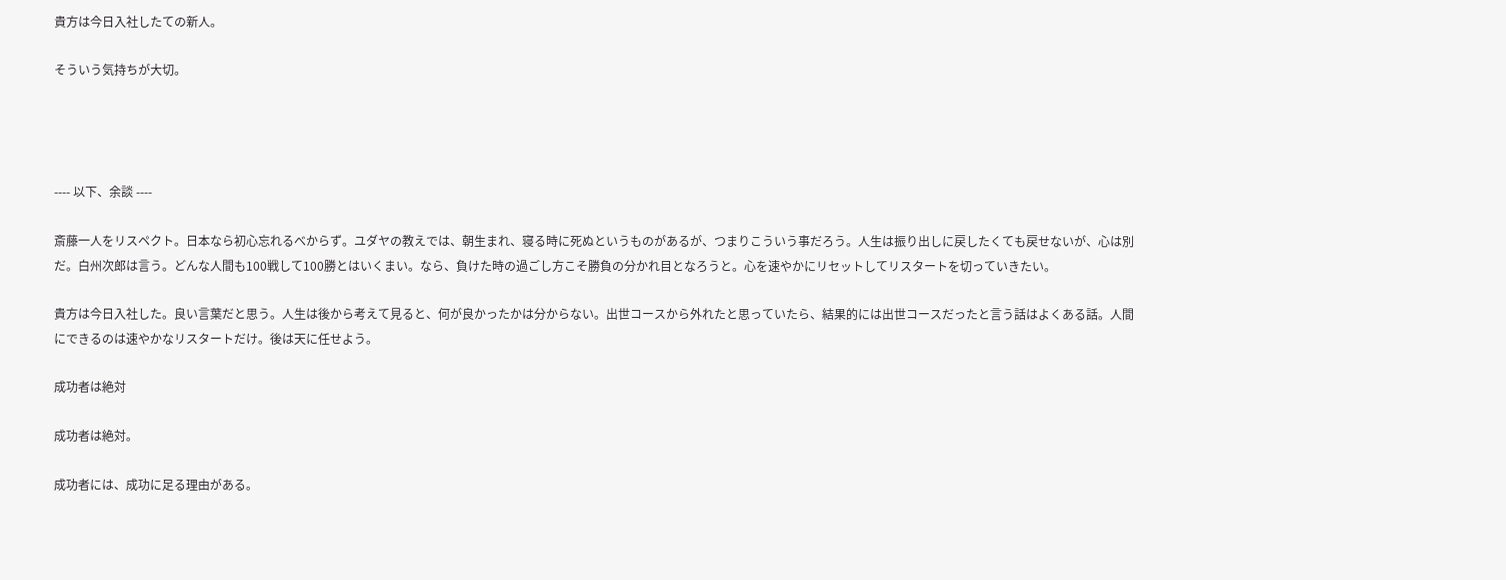貴方は今日入社したての新人。

そういう気持ちが大切。




---- 以下、余談 ----

斎藤一人をリスペクト。日本なら初心忘れるべからず。ユダヤの教えでは、朝生まれ、寝る時に死ぬというものがあるが、つまりこういう事だろう。人生は振り出しに戻したくても戻せないが、心は別だ。白州次郎は言う。どんな人間も100戦して100勝とはいくまい。なら、負けた時の過ごし方こそ勝負の分かれ目となろうと。心を速やかにリセットしてリスタートを切っていきたい。

貴方は今日入社した。良い言葉だと思う。人生は後から考えて見ると、何が良かったかは分からない。出世コースから外れたと思っていたら、結果的には出世コースだったと言う話はよくある話。人間にできるのは速やかなリスタートだけ。後は天に任せよう。

成功者は絶対

成功者は絶対。

成功者には、成功に足る理由がある。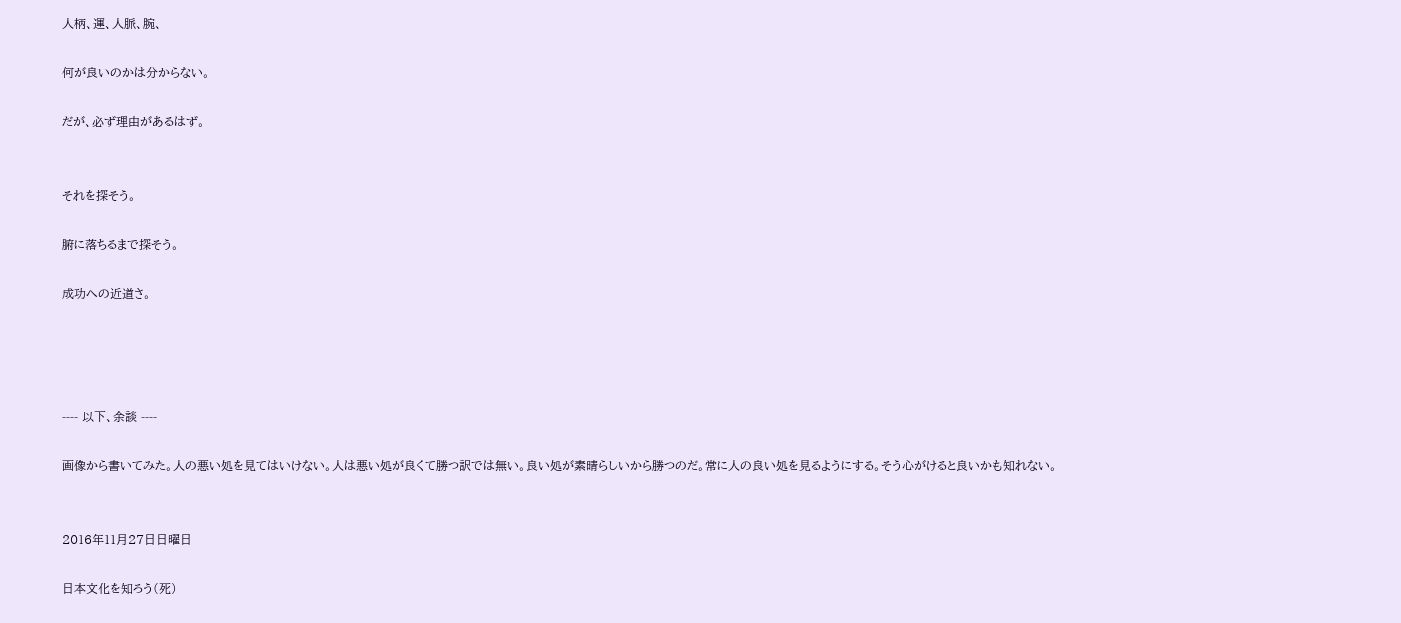人柄、運、人脈、腕、

何が良いのかは分からない。

だが、必ず理由があるはず。


それを探そう。

腑に落ちるまで探そう。

成功への近道さ。




---- 以下、余談 ----

画像から書いてみた。人の悪い処を見てはいけない。人は悪い処が良くて勝つ訳では無い。良い処が素晴らしいから勝つのだ。常に人の良い処を見るようにする。そう心がけると良いかも知れない。


2016年11月27日日曜日

日本文化を知ろう(死)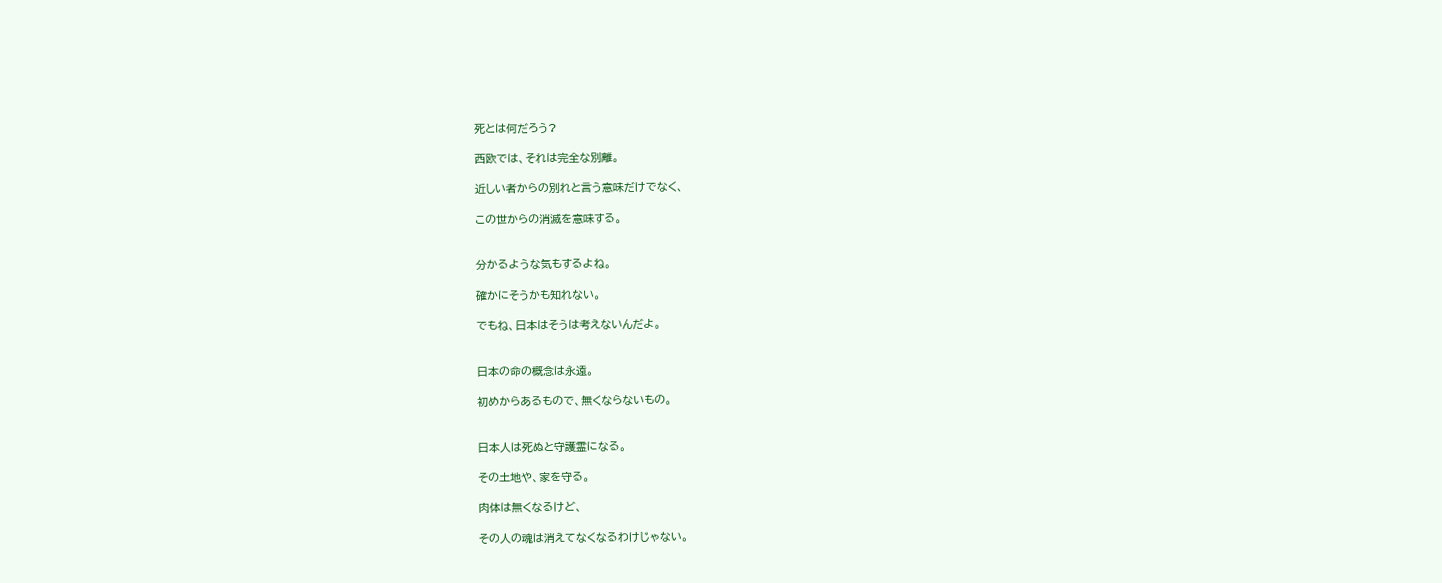死とは何だろう?

西欧では、それは完全な別離。

近しい者からの別れと言う意味だけでなく、

この世からの消滅を意味する。


分かるような気もするよね。

確かにそうかも知れない。

でもね、日本はそうは考えないんだよ。


日本の命の概念は永遠。

初めからあるもので、無くならないもの。


日本人は死ぬと守護霊になる。

その土地や、家を守る。

肉体は無くなるけど、

その人の魂は消えてなくなるわけじゃない。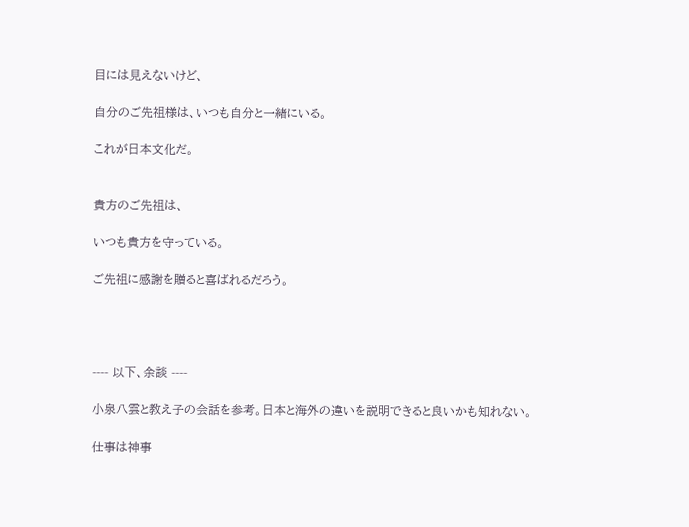目には見えないけど、

自分のご先祖様は、いつも自分と一緒にいる。

これが日本文化だ。


貴方のご先祖は、

いつも貴方を守っている。

ご先祖に感謝を贈ると喜ばれるだろう。




---- 以下、余談 ----

小泉八雲と教え子の会話を参考。日本と海外の違いを説明できると良いかも知れない。

仕事は神事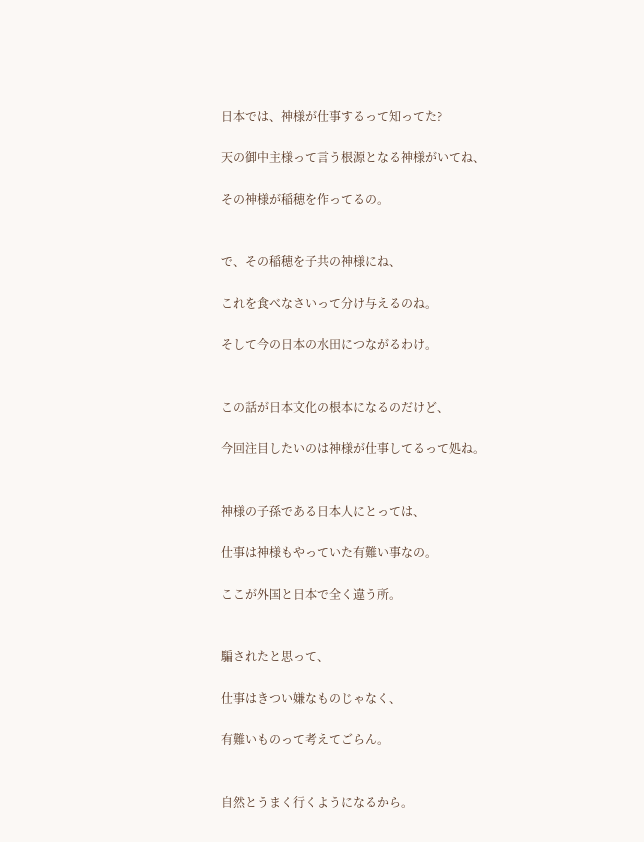日本では、神様が仕事するって知ってた?

天の御中主様って言う根源となる神様がいてね、

その神様が稲穂を作ってるの。


で、その稲穂を子共の神様にね、

これを食べなさいって分け与えるのね。

そして今の日本の水田につながるわけ。


この話が日本文化の根本になるのだけど、

今回注目したいのは神様が仕事してるって処ね。


神様の子孫である日本人にとっては、

仕事は神様もやっていた有難い事なの。

ここが外国と日本で全く違う所。


騙されたと思って、

仕事はきつい嫌なものじゃなく、

有難いものって考えてごらん。


自然とうまく行くようになるから。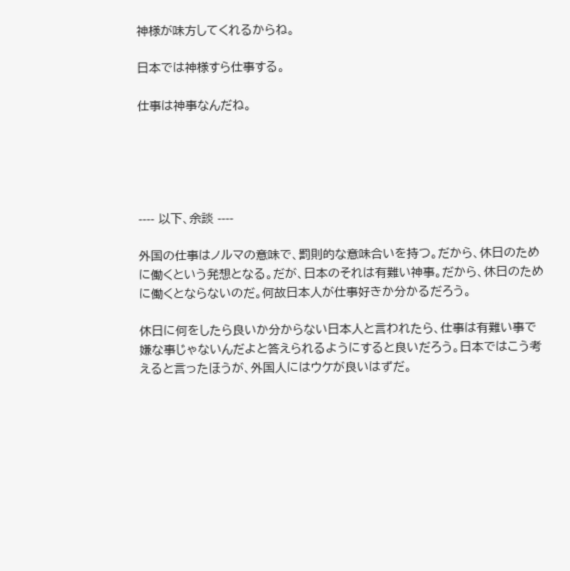神様が味方してくれるからね。

日本では神様すら仕事する。

仕事は神事なんだね。





---- 以下、余談 ----

外国の仕事はノルマの意味で、罰則的な意味合いを持つ。だから、休日のために働くという発想となる。だが、日本のそれは有難い神事。だから、休日のために働くとならないのだ。何故日本人が仕事好きか分かるだろう。

休日に何をしたら良いか分からない日本人と言われたら、仕事は有難い事で嫌な事じゃないんだよと答えられるようにすると良いだろう。日本ではこう考えると言ったほうが、外国人にはウケが良いはずだ。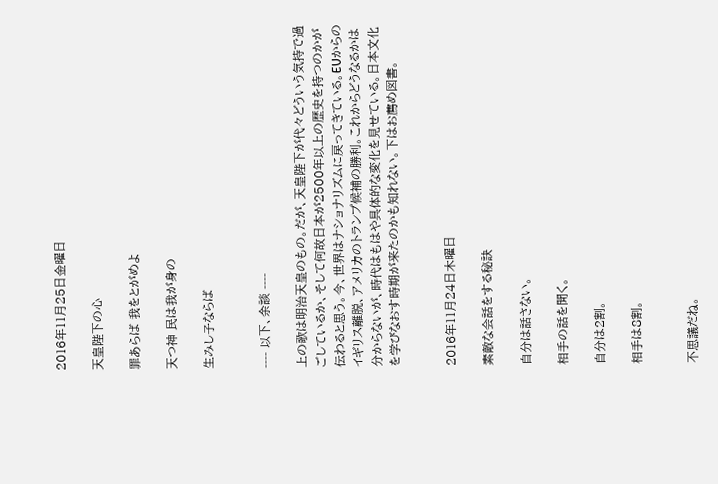2016年11月25日金曜日

天皇陛下の心

罪あらば 我をとがめよ

天つ神 民は我が身の

生みし子ならば


---- 以下、余談 ----

上の歌は明治天皇のもの。だが、天皇陛下が代々どういう気持で過ごしているか、そして何故日本が2500年以上の歴史を持つのかが伝わると思う。今、世界はナショナリズムに戻ってきている。EUからのイギリス離脱、アメリカのトランプ候補の勝利。これからどうなるかは分からないが、時代はもはや具体的な変化を見せている。日本文化を学びなおす時期が来たのかも知れない。下はお薦め図書。


2016年11月24日木曜日

素敵な会話をする秘訣

自分は話さない。

相手の話を聞く。

自分は2割。

相手は8割。


不思議だね。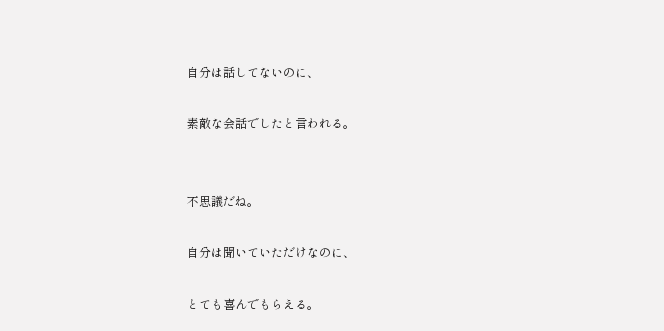自分は話してないのに、

素敵な会話でしたと言われる。


不思議だね。

自分は聞いていただけなのに、

とても喜んでもらえる。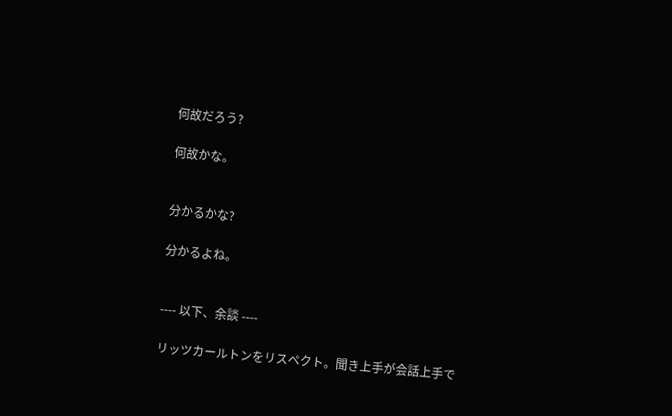何故だろう?

何故かな。


分かるかな?

分かるよね。


---- 以下、余談 ----

リッツカールトンをリスペクト。聞き上手が会話上手で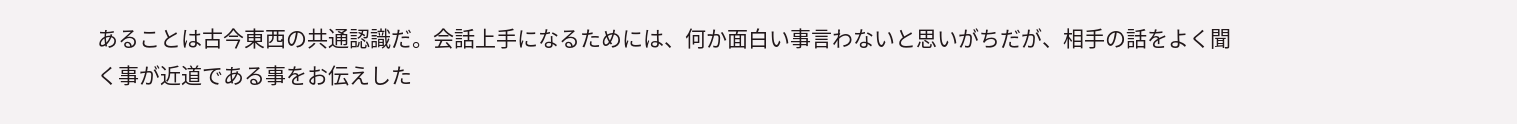あることは古今東西の共通認識だ。会話上手になるためには、何か面白い事言わないと思いがちだが、相手の話をよく聞く事が近道である事をお伝えした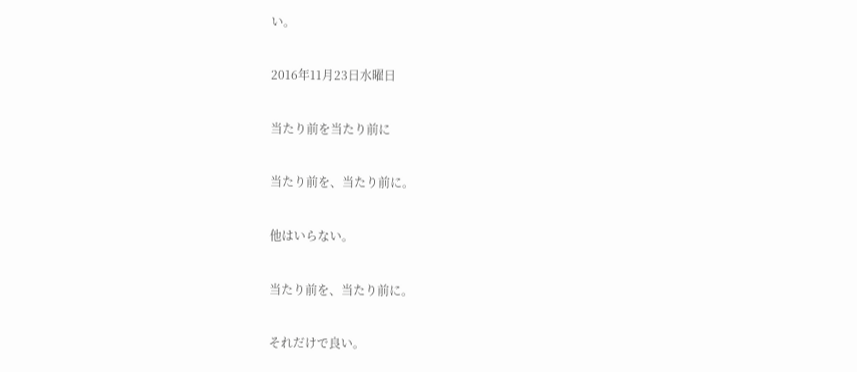い。

2016年11月23日水曜日

当たり前を当たり前に

当たり前を、当たり前に。

他はいらない。

当たり前を、当たり前に。

それだけで良い。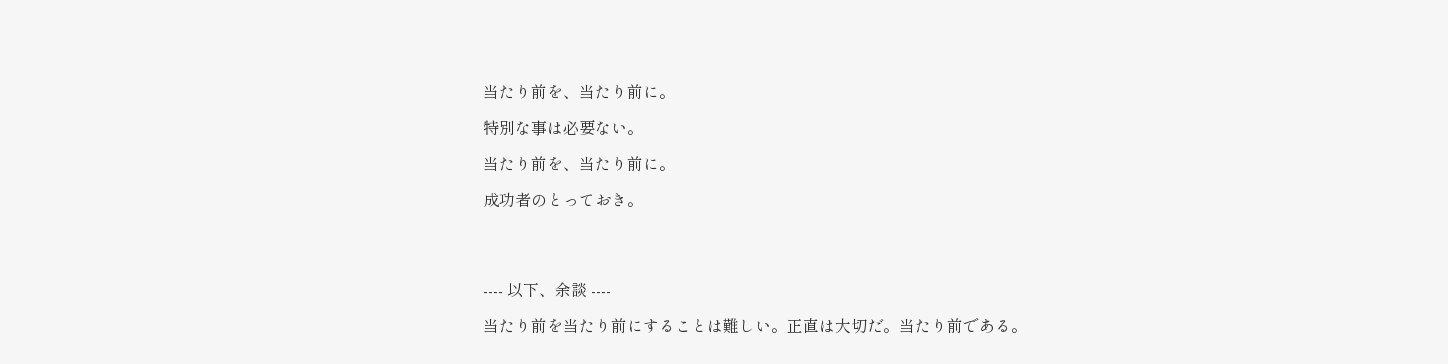当たり前を、当たり前に。

特別な事は必要ない。

当たり前を、当たり前に。

成功者のとっておき。




---- 以下、余談 ----

当たり前を当たり前にすることは難しい。正直は大切だ。当たり前である。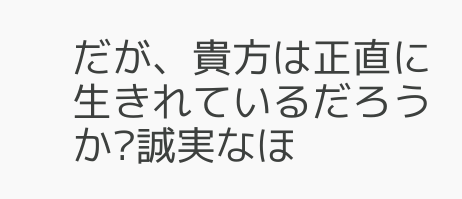だが、貴方は正直に生きれているだろうか?誠実なほ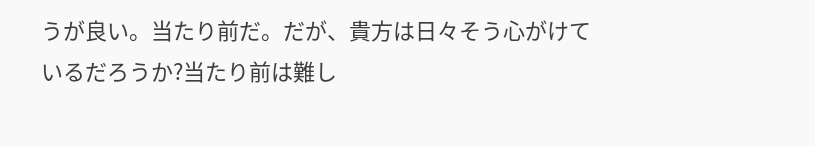うが良い。当たり前だ。だが、貴方は日々そう心がけているだろうか?当たり前は難し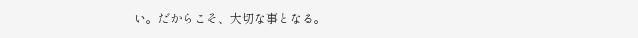い。だからこそ、大切な事となる。